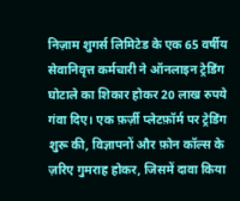निज़ाम शुगर्स लिमिटेड के एक 65 वर्षीय सेवानिवृत्त कर्मचारी ने ऑनलाइन ट्रेडिंग घोटाले का शिकार होकर 20 लाख रुपये गंवा दिए। एक फ़र्ज़ी प्लेटफ़ॉर्म पर ट्रेडिंग शुरू की, विज्ञापनों और फ़ोन कॉल्स के ज़रिए गुमराह होकर, जिसमें दावा किया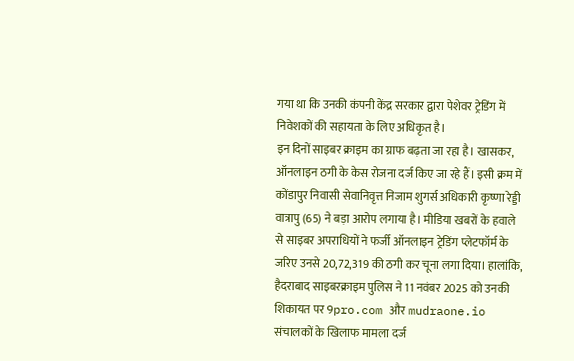गया था कि उनकी कंपनी केंद्र सरकार द्वारा पेशेवर ट्रेडिंग में निवेशकों की सहायता के लिए अधिकृत है।
इन दिनों साइबर क्राइम का ग्राफ बढ़ता जा रहा है। खासकर, ऑनलाइन ठगी के केस रोजना दर्ज किए जा रहे हैं। इसी क्रम में कोंडापुर निवासी सेवानिवृत्त निजाम शुगर्स अधिकारी कृष्णा रेड्डी वात्रापु (65) ने बड़ा आरोप लगाया है। मीडिया खबरों के हवाले से साइबर अपराधियों ने फर्जी ऑनलाइन ट्रेडिंग प्लेटफॉर्म के जरिए उनसे 20,72,319 की ठगी कर चूना लगा दिया। हालांकि, हैदराबाद साइबरक्राइम पुलिस ने 11 नवंबर 2025 को उनकी शिकायत पर 9pro.com और mudraone.io संचालकों के खिलाफ मामला दर्ज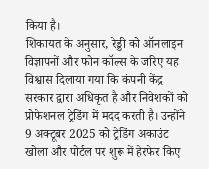किया है।
शिकायत के अनुसार, रेड्डी को ऑनलाइन विज्ञापनों और फोन कॉल्स के जरिए यह विश्वास दिलाया गया कि कंपनी केंद्र सरकार द्वारा अधिकृत है और निवेशकों को प्रोफेशनल ट्रेडिंग में मदद करती है। उन्होंने 9 अक्टूबर 2025 को ट्रेडिंग अकाउंट खोला और पोर्टल पर शुरू में हेरफेर किए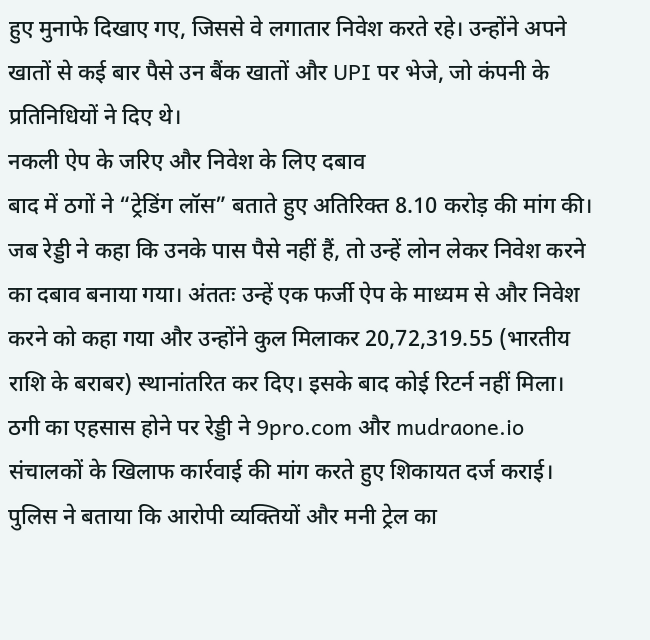हुए मुनाफे दिखाए गए, जिससे वे लगातार निवेश करते रहे। उन्होंने अपने खातों से कई बार पैसे उन बैंक खातों और UPI पर भेजे, जो कंपनी के प्रतिनिधियों ने दिए थे।
नकली ऐप के जरिए और निवेश के लिए दबाव
बाद में ठगों ने “ट्रेडिंग लॉस” बताते हुए अतिरिक्त 8.10 करोड़ की मांग की। जब रेड्डी ने कहा कि उनके पास पैसे नहीं हैं, तो उन्हें लोन लेकर निवेश करने का दबाव बनाया गया। अंततः उन्हें एक फर्जी ऐप के माध्यम से और निवेश करने को कहा गया और उन्होंने कुल मिलाकर 20,72,319.55 (भारतीय राशि के बराबर) स्थानांतरित कर दिए। इसके बाद कोई रिटर्न नहीं मिला।
ठगी का एहसास होने पर रेड्डी ने 9pro.com और mudraone.io संचालकों के खिलाफ कार्रवाई की मांग करते हुए शिकायत दर्ज कराई। पुलिस ने बताया कि आरोपी व्यक्तियों और मनी ट्रेल का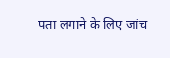पता लगाने के लिए जांच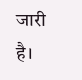जारी है।